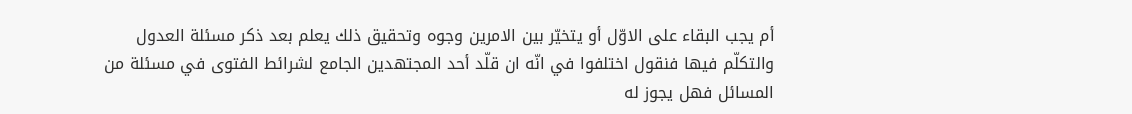أم يجب البقاء على الاوّل أو يتخيّر بين الامرين وجوه وتحقيق ذلك يعلم بعد ذكر مسئلة العدول والتكلّم فيها فنقول اختلفوا في انّه ان قلّد أحد المجتهدين الجامع لشرائط الفتوى في مسئلة من المسائل فهل يجوز له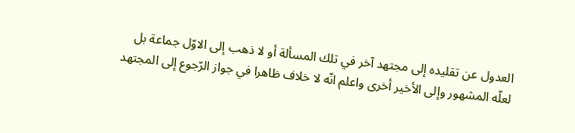العدول عن تقليده إلى مجتهد آخر في تلك المسألة أو لا ذهب إلى الاوّل جماعة بل لعلّه المشهور وإلى الأخير أخرى واعلم انّه لا خلاف ظاهرا في جواز الرّجوع إلى المجتهد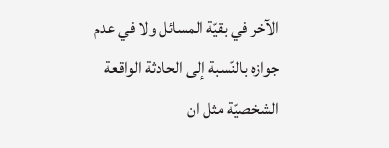الآخر في بقيّة المسائل ولا في عدم جوازه بالنّسبة إلى الحادثة الواقعة الشخصيّة مثل ان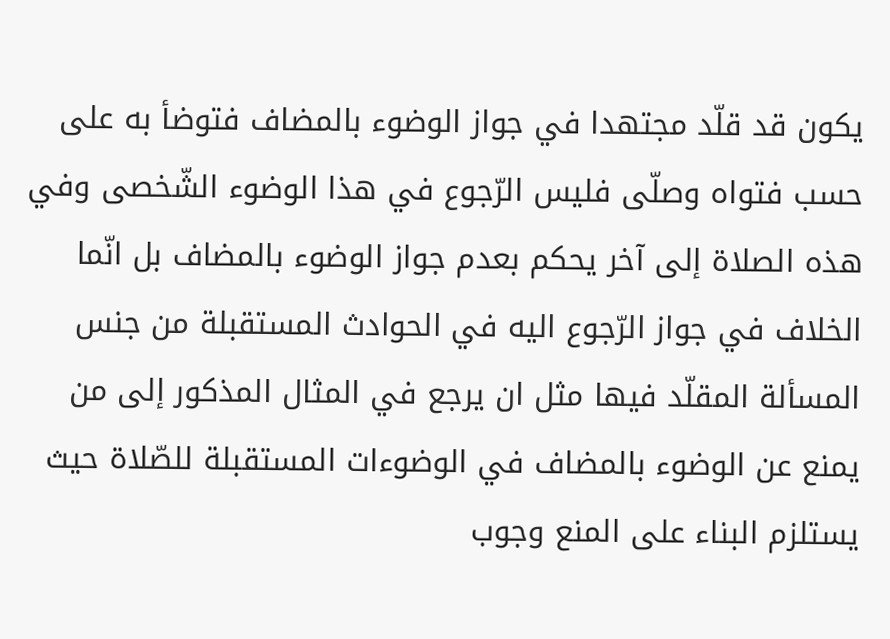يكون قد قلّد مجتهدا في جواز الوضوء بالمضاف فتوضأ به على حسب فتواه وصلّى فليس الرّجوع في هذا الوضوء الشّخصى وفي هذه الصلاة إلى آخر يحكم بعدم جواز الوضوء بالمضاف بل انّما الخلاف في جواز الرّجوع اليه في الحوادث المستقبلة من جنس المسألة المقلّد فيها مثل ان يرجع في المثال المذكور إلى من يمنع عن الوضوء بالمضاف في الوضوءات المستقبلة للصّلاة حيث يستلزم البناء على المنع وجوب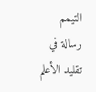التيمم
رسالة في تقليد الأعلم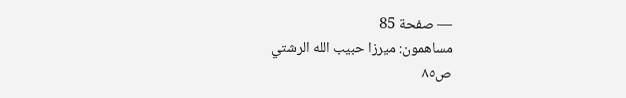— صفحة 85
مساهمون: ميرزا حبيب الله الرشتي
ص٨٥